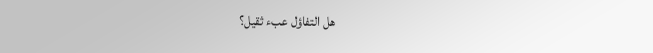هل التفاؤل عبء ثقيل؟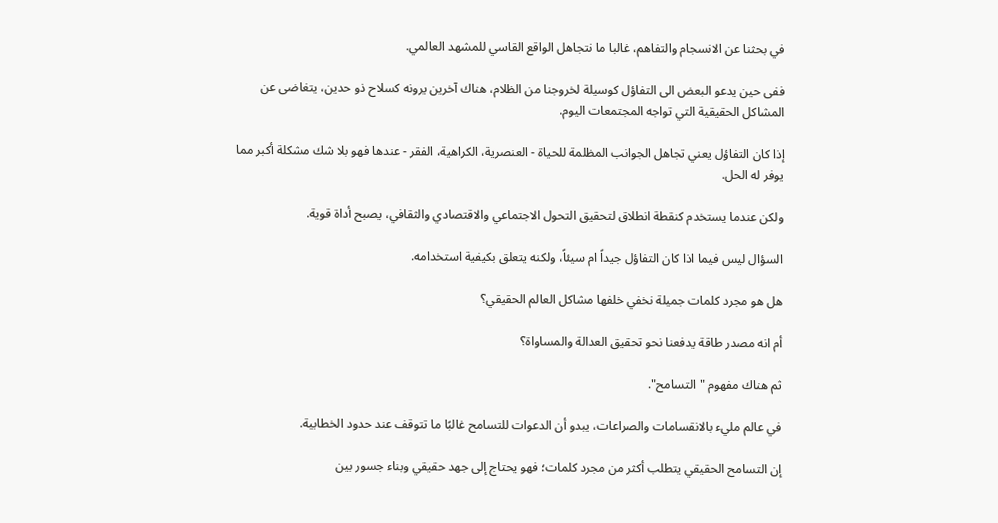في بحثنا عن الانسجام والتفاهم، غالبا ما نتجاهل الواقع القاسي للمشهد العالمي.

ففى حين يدعو البعض الى التفاؤل كوسيلة لخروجنا من الظلام، هناك آخرين يرونه كسلاح ذو حدين، يتغاضى عن المشاكل الحقيقية التي تواجه المجتمعات اليوم.

إذا كان التفاؤل يعني تجاهل الجوانب المظلمة للحياة - العنصرية، الكراهية، الفقر - عندها فهو بلا شك مشكلة أكبر مما يوفر له الحل.

ولكن عندما يستخدم كنقطة انطلاق لتحقيق التحول الاجتماعي والاقتصادي والثقافي، يصبح أداة قوية.

السؤال ليس فيما اذا كان التفاؤل جيداً ام سيئاً، ولكنه يتعلق بكيفية استخدامه.

هل هو مجرد كلمات جميلة نخفي خلفها مشاكل العالم الحقيقي؟

أم انه مصدر طاقة يدفعنا نحو تحقيق العدالة والمساواة؟

ثم هناك مفهوم "التسامح".

في عالم مليء بالانقسامات والصراعات، يبدو أن الدعوات للتسامح غالبًا ما تتوقف عند حدود الخطابية.

إن التسامح الحقيقي يتطلب أكثر من مجرد كلمات؛ فهو يحتاج إلى جهد حقيقي وبناء جسور بين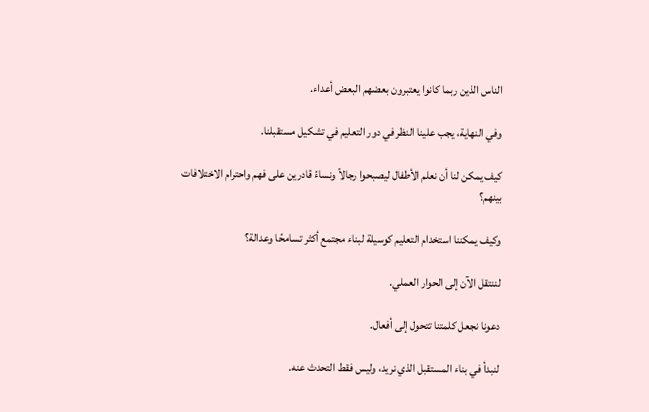الناس الذين ربما كانوا يعتبرون بعضهم البعض أعداء.

وفي النهاية، يجب علينا النظر في دور التعليم في تشكيل مستقبلنا.

كيف يمكن لنا أن نعلم الأطفال ليصبحوا رجالاً ونساءً قادرين على فهم واحترام الاختلافات بينهم؟

وكيف يمكننا استخدام التعليم كوسيلة لبناء مجتمع أكثر تسامحًا وعدالة؟

لننتقل الآن إلى الحوار العملي.

دعونا نجعل كلمتنا تتحول إلى أفعال.

لنبدأ في بناء المستقبل الذي نريد، وليس فقط التحدث عنه.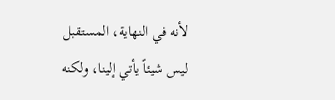لأنه في النهاية، المستقبل ليس شيئاً يأتي إلينا، ولكنه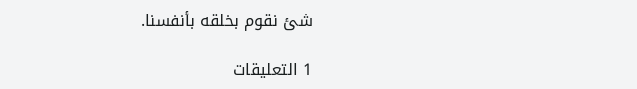شئ نقوم بخلقه بأنفسنا.

1 التعليقات